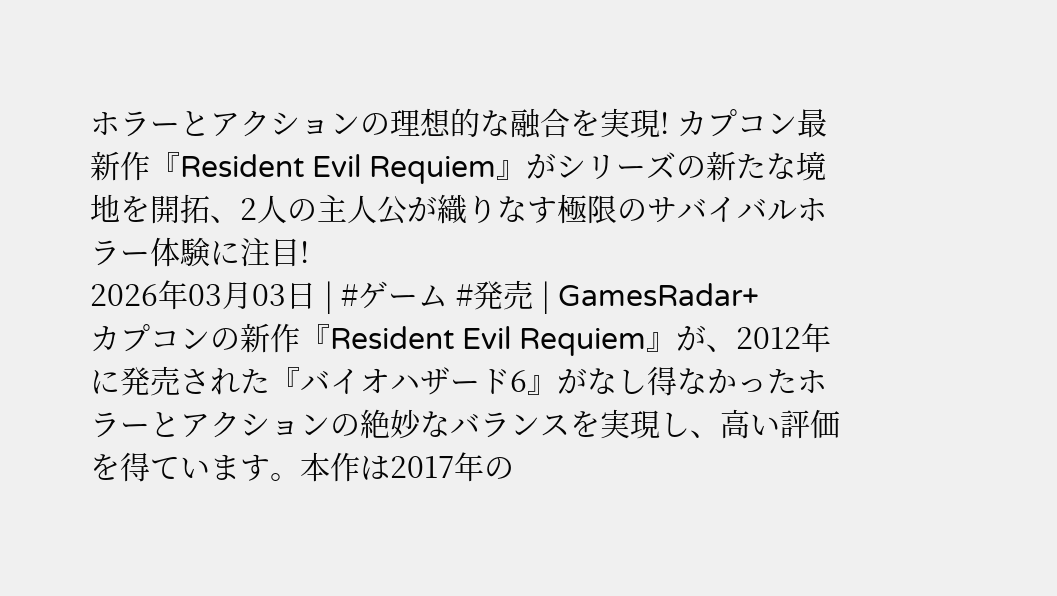ホラーとアクションの理想的な融合を実現! カプコン最新作『Resident Evil Requiem』がシリーズの新たな境地を開拓、2人の主人公が織りなす極限のサバイバルホラー体験に注目!
2026年03月03日 | #ゲーム #発売 | GamesRadar+
カプコンの新作『Resident Evil Requiem』が、2012年に発売された『バイオハザード6』がなし得なかったホラーとアクションの絶妙なバランスを実現し、高い評価を得ています。本作は2017年の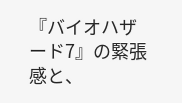『バイオハザード7』の緊張感と、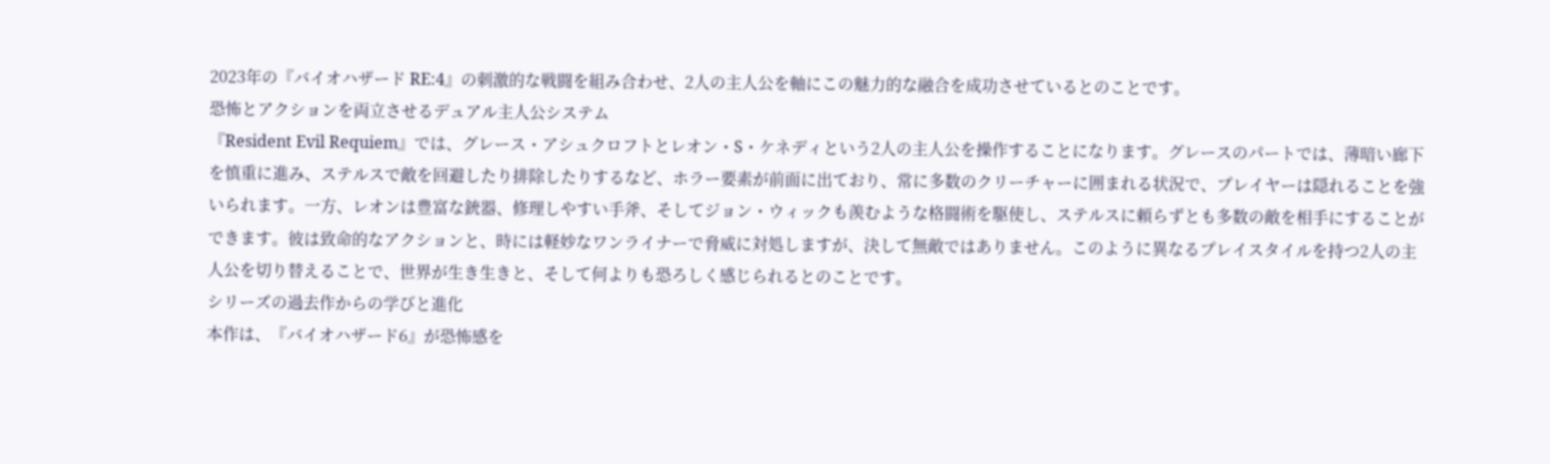2023年の『バイオハザード RE:4』の刺激的な戦闘を組み合わせ、2人の主人公を軸にこの魅力的な融合を成功させているとのことです。
恐怖とアクションを両立させるデュアル主人公システム
『Resident Evil Requiem』では、グレース・アシュクロフトとレオン・S・ケネディという2人の主人公を操作することになります。グレースのパートでは、薄暗い廊下を慎重に進み、ステルスで敵を回避したり排除したりするなど、ホラー要素が前面に出ており、常に多数のクリーチャーに囲まれる状況で、プレイヤーは隠れることを強いられます。一方、レオンは豊富な銃器、修理しやすい手斧、そしてジョン・ウィックも羨むような格闘術を駆使し、ステルスに頼らずとも多数の敵を相手にすることができます。彼は致命的なアクションと、時には軽妙なワンライナーで脅威に対処しますが、決して無敵ではありません。このように異なるプレイスタイルを持つ2人の主人公を切り替えることで、世界が生き生きと、そして何よりも恐ろしく感じられるとのことです。
シリーズの過去作からの学びと進化
本作は、『バイオハザード6』が恐怖感を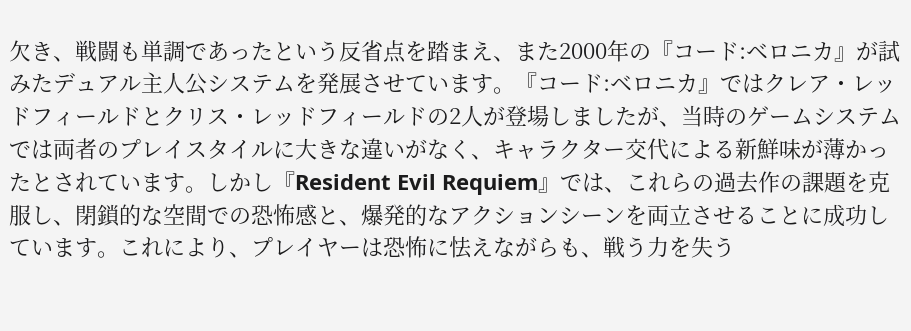欠き、戦闘も単調であったという反省点を踏まえ、また2000年の『コード:ベロニカ』が試みたデュアル主人公システムを発展させています。『コード:ベロニカ』ではクレア・レッドフィールドとクリス・レッドフィールドの2人が登場しましたが、当時のゲームシステムでは両者のプレイスタイルに大きな違いがなく、キャラクター交代による新鮮味が薄かったとされています。しかし『Resident Evil Requiem』では、これらの過去作の課題を克服し、閉鎖的な空間での恐怖感と、爆発的なアクションシーンを両立させることに成功しています。これにより、プレイヤーは恐怖に怯えながらも、戦う力を失う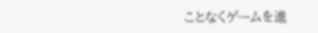ことなくゲームを進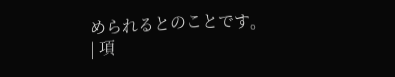められるとのことです。
| 項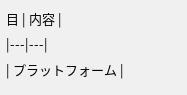目 | 内容 |
|---|---|
| プラットフォーム |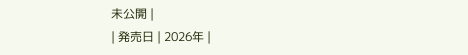未公開 |
| 発売日 | 2026年 |